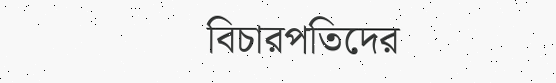বিচারপতিদের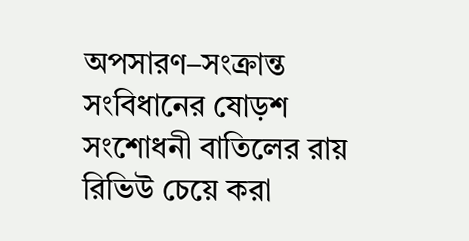অপসারণ–সংক্রান্ত সংবিধানের ষোড়শ সংশোধনী বাতিলের রায় রিভিউ চেয়ে করা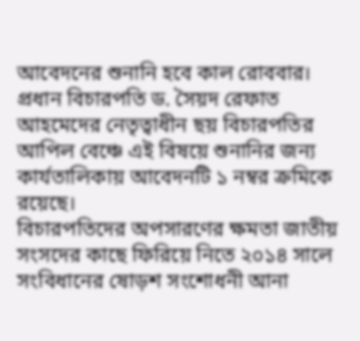আবেদনের শুনানি হবে কাল রোববার। প্রধান বিচারপতি ড. সৈয়দ রেফাত আহমেদের নেতৃত্বাধীন ছয় বিচারপতির আপিল বেঞ্চে এই বিষয়ে শুনানির জন্য কার্যতালিকায় আবেদনটি ১ নম্বর ক্রমিকে রয়েছে।
বিচারপতিদের অপসারণের ক্ষমতা জাতীয় সংসদের কাছে ফিরিয়ে নিতে ২০১৪ সালে সংবিধানের ষোড়শ সংশোধনী আনা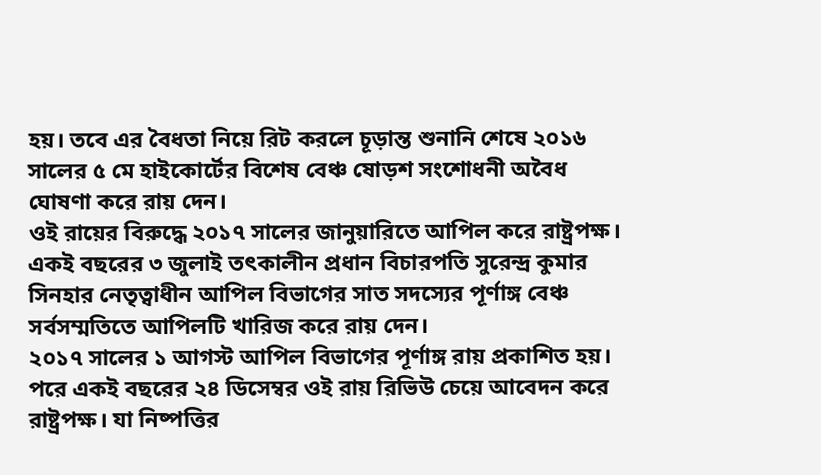হয়। তবে এর বৈধতা নিয়ে রিট করলে চূড়ান্ত শুনানি শেষে ২০১৬ সালের ৫ মে হাইকোর্টের বিশেষ বেঞ্চ ষোড়শ সংশোধনী অবৈধ ঘোষণা করে রায় দেন।
ওই রায়ের বিরুদ্ধে ২০১৭ সালের জানুয়ারিতে আপিল করে রাষ্ট্রপক্ষ। একই বছরের ৩ জুলাই তৎকালীন প্রধান বিচারপতি সুরেন্দ্র কুমার সিনহার নেতৃত্বাধীন আপিল বিভাগের সাত সদস্যের পূর্ণাঙ্গ বেঞ্চ সর্বসম্মতিতে আপিলটি খারিজ করে রায় দেন।
২০১৭ সালের ১ আগস্ট আপিল বিভাগের পূর্ণাঙ্গ রায় প্রকাশিত হয়। পরে একই বছরের ২৪ ডিসেম্বর ওই রায় রিভিউ চেয়ে আবেদন করে রাষ্ট্রপক্ষ। যা নিষ্পত্তির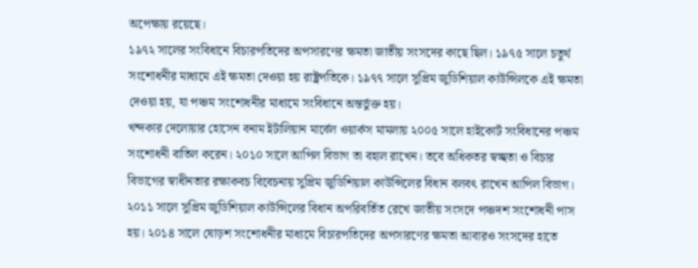অপেক্ষায় রয়েছে।
১৯৭২ সালের সংবিধানে বিচারপতিদের অপসারণের ক্ষমতা জাতীয় সংসদের কাছে ছিল। ১৯৭৫ সালে চতুর্থ সংশোধনীর মাধ্যমে এই ক্ষমতা দেওয়া হয় রাষ্ট্রপতিকে। ১৯৭৭ সালে সুপ্রিম জুডিশিয়াল কাউন্সিলকে এই ক্ষমতা দেওয়া হয়, যা পঞ্চম সংশোধনীর মাধ্যমে সংবিধানে অন্তর্ভুক্ত হয়।
খন্দকার দেলোয়ার হোসেন বনাম ইটালিয়ান মার্বেল ওয়ার্কস মামলায় ২০০৫ সালে হাইকোর্ট সংবিধানের পঞ্চম সংশোধনী বাতিল করেন। ২০১০ সালে আপিল বিভাগ তা বহাল রাখেন। তবে অধিকতর স্বচ্ছতা ও বিচার বিভাগের স্বাধীনতার রক্ষাকবচ বিবেচনায় সুপ্রিম জুডিশিয়াল কাউন্সিলের বিধান বলবৎ রাখেন আপিল বিভাগ।
২০১১ সালে সুপ্রিম জুডিশিয়াল কাউন্সিলের বিধান অপরিবর্তিত রেখে জাতীয় সংসদে পঞ্চদশ সংশোধনী পাস হয়। ২০১৪ সালে ষোড়শ সংশোধনীর মাধ্যমে বিচারপতিদের অপসারণের ক্ষমতা আবারও সংসদের হাতে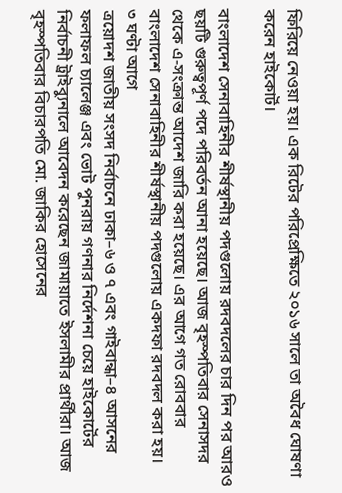ফিরিয়ে নেওয়া হয়। এক রিটের পরিপ্রেক্ষিতে ২০১৬ সালে তা অবৈধ ঘোষণা করেন হাইকোর্ট।

বাংলাদেশ সেনাবাহিনীর শীর্ষস্থানীয় পদগুলোয় রদবদলের চার দিন পর আরও ছয়টি গুরুত্বপূর্ণ পদে পরিবর্তন আনা হয়েছে। আজ বৃহস্পতিবার সেনাসদর থেকে এ-সংক্রান্ত আদেশ জারি করা হয়েছে। এর আগে গত রোববার বাংলাদেশ সেনাবাহিনীর শীর্ষস্থানীয় পদগুলোয় একদফা রদবদল করা হয়।
৩ ঘণ্টা আগে
ত্রয়োদশ জাতীয় সংসদ নির্বাচনে ঢাকা–৬ ও ৭ এবং গাইবান্ধা–৪ আসনের ফলাফল চ্যালেঞ্জ এবং ভোট পুনরায় গণনার নির্দেশনা চেয়ে হাইকোর্টের নির্বাচনী ট্রাইব্যুনালে আবেদন করেছেন জামায়াতে ইসলামীর প্রার্থীরা। আজ বৃহস্পতিবার বিচারপতি মো. জাকির হোসেনের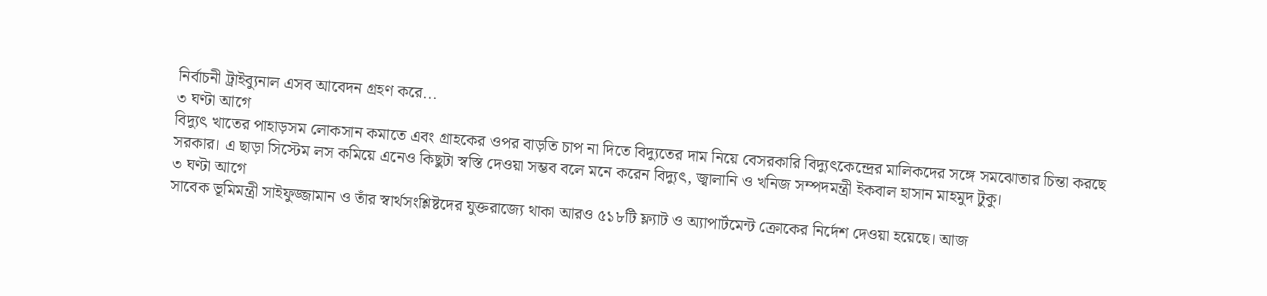নির্বাচনী ট্রাইব্যুনাল এসব আবেদন গ্রহণ করে...
৩ ঘণ্টা আগে
বিদ্যুৎ খাতের পাহাড়সম লোকসান কমাতে এবং গ্রাহকের ওপর বাড়তি চাপ না দিতে বিদ্যুতের দাম নিয়ে বেসরকারি বিদ্যুৎকেন্দ্রের মালিকদের সঙ্গে সমঝোতার চিন্তা করছে সরকার। এ ছাড়া সিস্টেম লস কমিয়ে এনেও কিছুটা স্বস্তি দেওয়া সম্ভব বলে মনে করেন বিদ্যুৎ, জ্বালানি ও খনিজ সম্পদমন্ত্রী ইকবাল হাসান মাহমুদ টুকু।
৩ ঘণ্টা আগে
সাবেক ভূমিমন্ত্রী সাইফুজ্জামান ও তাঁর স্বার্থসংশ্লিষ্টদের যুক্তরাজ্যে থাকা আরও ৫১৮টি ফ্ল্যাট ও অ্যাপার্টমেন্ট ক্রোকের নির্দেশ দেওয়া হয়েছে। আজ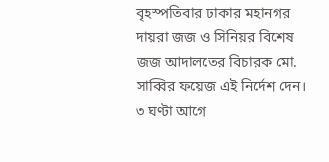বৃহস্পতিবার ঢাকার মহানগর দায়রা জজ ও সিনিয়র বিশেষ জজ আদালতের বিচারক মো. সাব্বির ফয়েজ এই নির্দেশ দেন।
৩ ঘণ্টা আগে